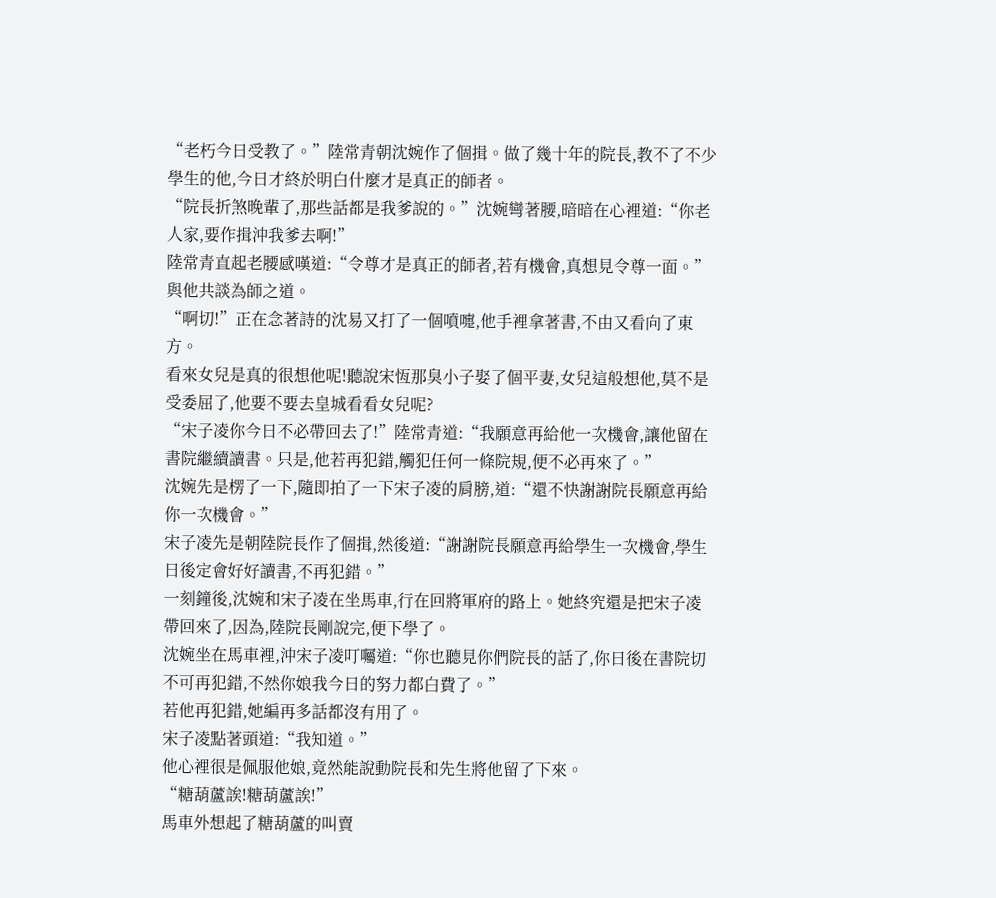“老朽今日受教了。”陸常青朝沈婉作了個揖。做了幾十年的院長,教不了不少學生的他,今日才終於明白什麼才是真正的師者。
“院長折煞晚輩了,那些話都是我爹說的。”沈婉彎著腰,暗暗在心裡道:“你老人家,要作揖沖我爹去啊!”
陸常青直起老腰感嘆道:“令尊才是真正的師者,若有機會,真想見令尊一面。”與他共談為師之道。
“啊切!”正在念著詩的沈易又打了一個噴嚏,他手裡拿著書,不由又看向了東方。
看來女兒是真的很想他呢!聽說宋恆那臭小子娶了個平妻,女兒這般想他,莫不是受委屈了,他要不要去皇城看看女兒呢?
“宋子凌你今日不必帶回去了!”陸常青道:“我願意再給他一次機會,讓他留在書院繼續讀書。只是,他若再犯錯,觸犯任何一條院規,便不必再來了。”
沈婉先是楞了一下,隨即拍了一下宋子凌的肩膀,道:“還不快謝謝院長願意再給你一次機會。”
宋子凌先是朝陸院長作了個揖,然後道:“謝謝院長願意再給學生一次機會,學生日後定會好好讀書,不再犯錯。”
一刻鐘後,沈婉和宋子凌在坐馬車,行在回將軍府的路上。她終究還是把宋子凌帶回來了,因為,陸院長剛說完,便下學了。
沈婉坐在馬車裡,沖宋子凌叮囑道:“你也聽見你們院長的話了,你日後在書院切不可再犯錯,不然你娘我今日的努力都白費了。”
若他再犯錯,她編再多話都沒有用了。
宋子凌點著頭道:“我知道。”
他心裡很是佩服他娘,竟然能說動院長和先生將他留了下來。
“糖葫蘆誒!糖葫蘆誒!”
馬車外想起了糖葫蘆的叫賣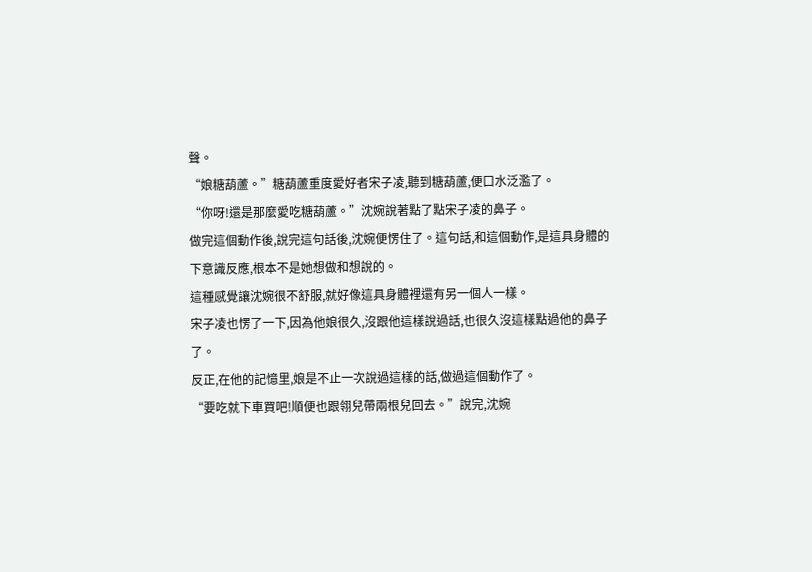聲。
“娘糖葫蘆。”糖葫蘆重度愛好者宋子凌,聽到糖葫蘆,便口水泛濫了。
“你呀!還是那麼愛吃糖葫蘆。”沈婉說著點了點宋子凌的鼻子。
做完這個動作後,說完這句話後,沈婉便愣住了。這句話,和這個動作,是這具身體的下意識反應,根本不是她想做和想說的。
這種感覺讓沈婉很不舒服,就好像這具身體裡還有另一個人一樣。
宋子凌也愣了一下,因為他娘很久,沒跟他這樣說過話,也很久沒這樣點過他的鼻子了。
反正,在他的記憶里,娘是不止一次說過這樣的話,做過這個動作了。
“要吃就下車買吧!順便也跟翎兒帶兩根兒回去。”說完,沈婉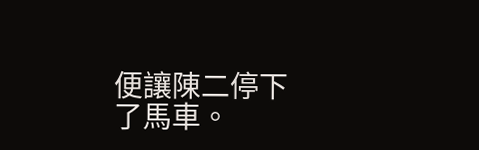便讓陳二停下了馬車。